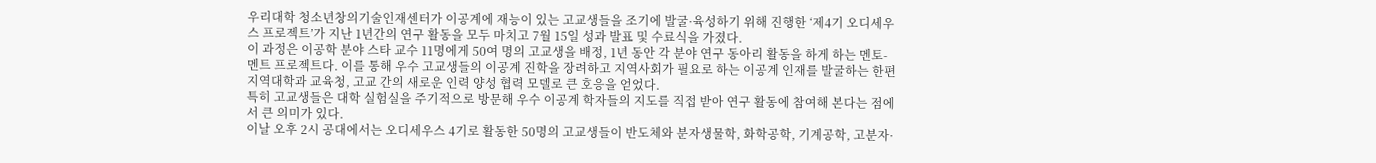우리대학 청소년창의기술인재센터가 이공계에 재능이 있는 고교생들을 조기에 발굴·육성하기 위해 진행한 ‘제4기 오디세우스 프로젝트’가 지난 1년간의 연구 활동을 모두 마치고 7월 15일 성과 발표 및 수료식을 가졌다.
이 과정은 이공학 분야 스타 교수 11명에게 50여 명의 고교생을 배정, 1년 동안 각 분야 연구 동아리 활동을 하게 하는 멘토-멘트 프로젝트다. 이를 통해 우수 고교생들의 이공계 진학을 장려하고 지역사회가 필요로 하는 이공계 인재를 발굴하는 한편 지역대학과 교육청, 고교 간의 새로운 인력 양성 협력 모델로 큰 호응을 얻었다.
특히 고교생들은 대학 실험실을 주기적으로 방문해 우수 이공계 학자들의 지도를 직접 받아 연구 활동에 참여해 본다는 점에서 큰 의미가 있다.
이날 오후 2시 공대에서는 오디세우스 4기로 활동한 50명의 고교생들이 반도체와 분자생물학, 화학공학, 기계공학, 고분자·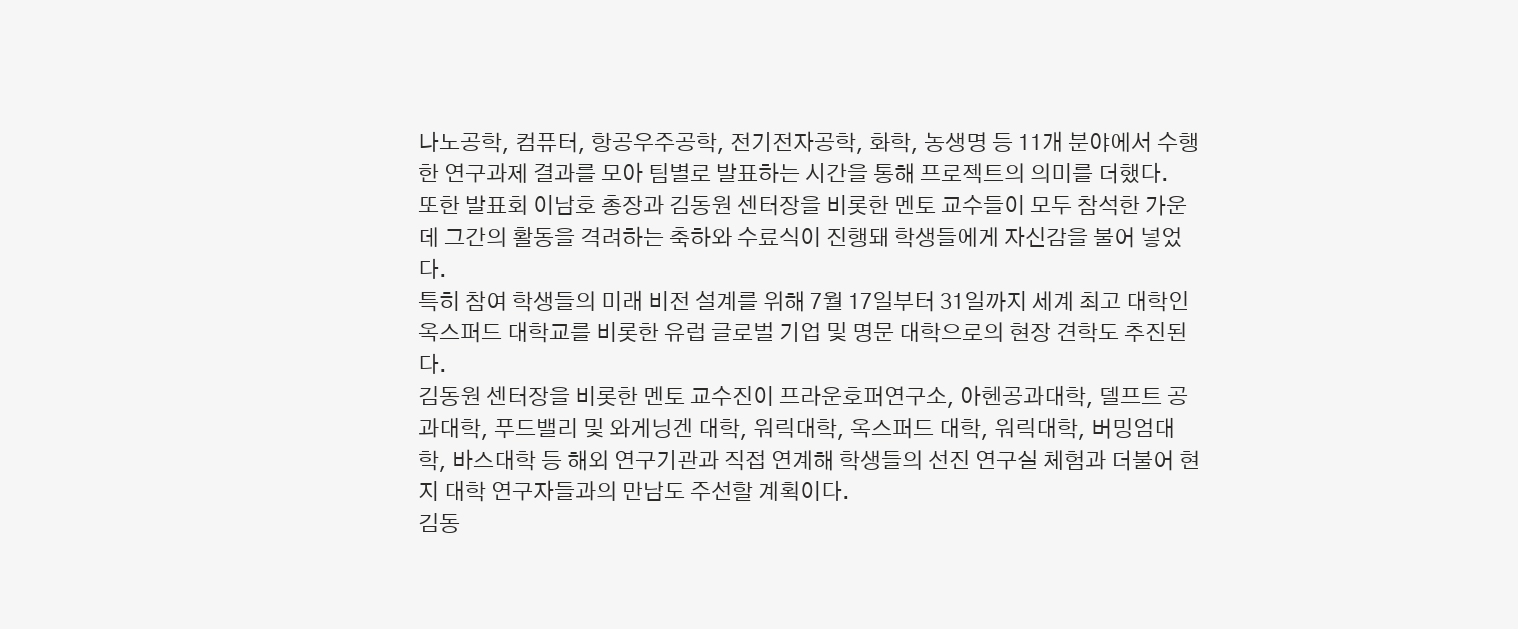나노공학, 컴퓨터, 항공우주공학, 전기전자공학, 화학, 농생명 등 11개 분야에서 수행한 연구과제 결과를 모아 팀별로 발표하는 시간을 통해 프로젝트의 의미를 더했다.
또한 발표회 이남호 총장과 김동원 센터장을 비롯한 멘토 교수들이 모두 참석한 가운데 그간의 활동을 격려하는 축하와 수료식이 진행돼 학생들에게 자신감을 불어 넣었다.
특히 참여 학생들의 미래 비전 설계를 위해 7월 17일부터 31일까지 세계 최고 대학인 옥스퍼드 대학교를 비롯한 유럽 글로벌 기업 및 명문 대학으로의 현장 견학도 추진된다.
김동원 센터장을 비롯한 멘토 교수진이 프라운호퍼연구소, 아헨공과대학, 델프트 공과대학, 푸드밸리 및 와게닝겐 대학, 워릭대학, 옥스퍼드 대학, 워릭대학, 버밍엄대학, 바스대학 등 해외 연구기관과 직접 연계해 학생들의 선진 연구실 체험과 더불어 현지 대학 연구자들과의 만남도 주선할 계획이다.
김동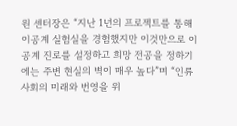원 센터장은 “지난 1년의 프로젝트를 통해 이공계 실험실을 경험했지만 이것만으로 이공계 진로를 설정하고 희망 전공을 정하기에는 주변 현실의 벽이 매우 높다”며 “인류사회의 미래와 번영을 위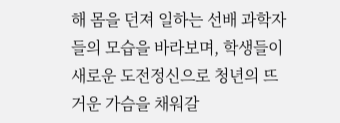해 몸을 던져 일하는 선배 과학자들의 모습을 바라보며, 학생들이 새로운 도전정신으로 청년의 뜨거운 가슴을 채워갈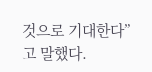것으로 기대한다”고 말했다.